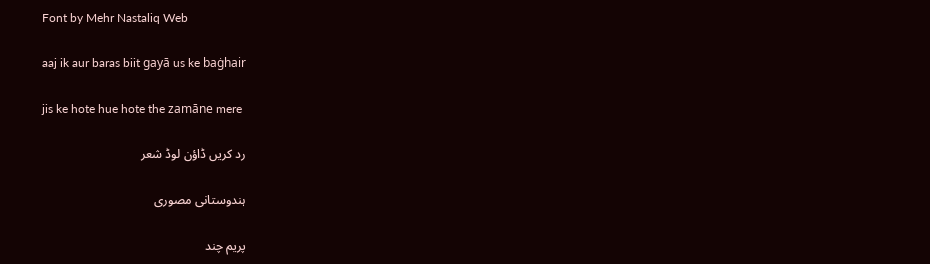Font by Mehr Nastaliq Web

aaj ik aur baras biit gayā us ke baġhair

jis ke hote hue hote the zamāne mere

رد کریں ڈاؤن لوڈ شعر

ہندوستانی مصوری

پریم چند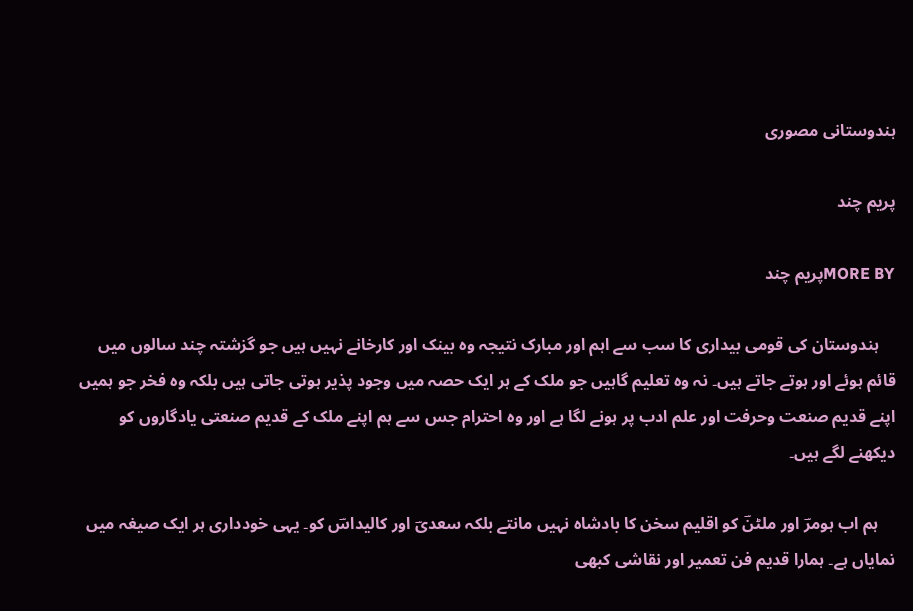ہندوستانی مصوری

پریم چند

MORE BYپریم چند

    ہندوستان کی قومی بیداری کا سب سے اہم اور مبارک نتیجہ وہ بینک اور کارخانے نہیں ہیں جو گزشتہ چند سالوں میں قائم ہوئے اور ہوتے جاتے ہیں۔ نہ وہ تعلیم گاہیں جو ملک کے ہر ایک حصہ میں وجود پذیر ہوتی جاتی ہیں بلکہ وہ فخر جو ہمیں اپنے قدیم صنعت وحرفت اور علم ادب پر ہونے لگا ہے اور وہ احترام جس سے ہم اپنے ملک کے قدیم صنعتی یادگاروں کو دیکھنے لگے ہیں۔

    ہم اب ہومرؔ اور ملٹنؔ کو اقلیم سخن کا بادشاہ نہیں مانتے بلکہ سعدیؔ اور کالیداسؔ کو۔ یہی خودداری ہر ایک صیغہ میں نمایاں ہے۔ ہمارا قدیم فن تعمیر اور نقاشی کبھی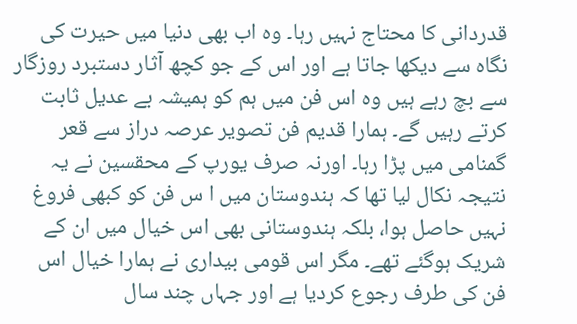قدردانی کا محتاج نہیں رہا۔ وہ اب بھی دنیا میں حیرت کی نگاہ سے دیکھا جاتا ہے اور اس کے جو کچھ آثار دستبرد روزگار سے بچ رہے ہیں وہ اس فن میں ہم کو ہمیشہ بے عدیل ثابت کرتے رہیں گے۔ ہمارا قدیم فن تصویر عرصہ دراز سے قعر گمنامی میں پڑا رہا۔ اورنہ صرف یورپ کے محقسین نے یہ نتیجہ نکال لیا تھا کہ ہندوستان میں ا س فن کو کبھی فروغ نہیں حاصل ہوا، بلکہ ہندوستانی بھی اس خیال میں ان کے شریک ہوگئے تھے۔ مگر اس قومی بیداری نے ہمارا خیال اس فن کی طرف رجوع کردیا ہے اور جہاں چند سال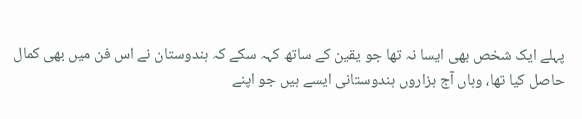پہلے ایک شخص بھی ایسا نہ تھا جو یقین کے ساتھ کہہ سکے کہ ہندوستان نے اس فن میں بھی کمال حاصل کیا تھا، وہاں آج ہزاروں ہندوستانی ایسے ہیں جو اپنے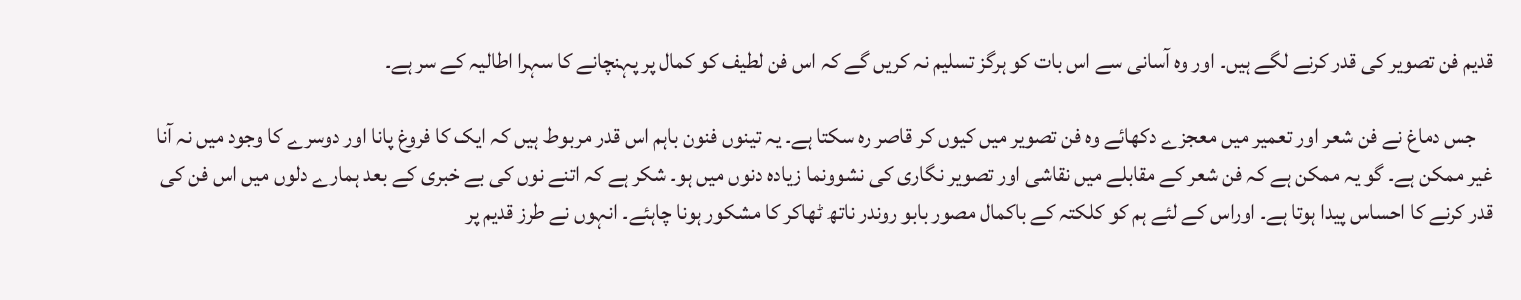قدیم فن تصویر کی قدر کرنے لگے ہیں۔ اور وہ آسانی سے اس بات کو ہرگز تسلیم نہ کریں گے کہ اس فن لطیف کو کمال پر پہنچانے کا سہرا اطالیہ کے سر ہے۔

    جس دماغ نے فن شعر اور تعمیر میں معجزے دکھائے وہ فن تصویر میں کیوں کر قاصر رہ سکتا ہے۔ یہ تینوں فنون باہم اس قدر مربوط ہیں کہ ایک کا فروغ پانا اور دوسرے کا وجود میں نہ آنا غیر ممکن ہے۔ گو یہ ممکن ہے کہ فن شعر کے مقابلے میں نقاشی اور تصویر نگاری کی نشوونما زیادہ دنوں میں ہو۔ شکر ہے کہ اتنے نوں کی بے خبری کے بعد ہمارے دلوں میں اس فن کی قدر کرنے کا احساس پیدا ہوتا ہے۔ اوراس کے لئے ہم کو کلکتہ کے باکمال مصور بابو روندر ناتھ ٹھاکر کا مشکور ہونا چاہئے۔ انہوں نے طرز قدیم پر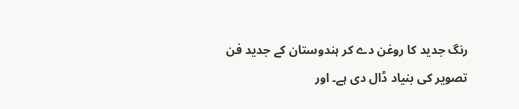رنگ جدید کا روغن دے کر ہندوستان کے جدید فن تصویر کی بنیاد ڈال دی ہے۔ اور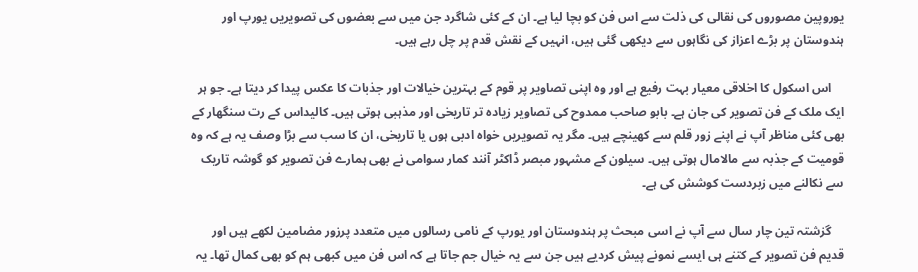یوروپین مصوروں کی نقالی کی ذلت سے اس فن کو بچا لیا ہے۔ ان کے کئی شاگرد جن میں سے بعضوں کی تصویریں یورپ اور ہندوستان پر بڑے اعزاز کی نگاہوں سے دیکھی گئی ہیں، انہیں کے نقش قدم پر چل رہے ہیں۔

    اس اسکول کا اخلاقی معیار بہت رفیع ہے اور وہ اپنی تصاویر پر قوم کے بہترین خیالات اور جذبات کا عکس پیدا کر دیتا ہے۔ جو ہر ایک ملک کے فن تصویر کی جان ہے۔ بابو صاحب ممدوح کی تصاویر زیادہ تر تاریخی اور مذہبی ہوتی ہیں۔ کالیداس کے رت سنگھار کے بھی کئی مناظر آپ نے اپنے زور قلم سے کھینچے ہیں۔ مگر یہ تصویریں خواہ ادبی ہوں یا تاریخی، ان کا سب سے بڑا وصف یہ ہے کہ وہ قومیت کے جذبہ سے مالامال ہوتی ہیں۔ سیلون کے مشہور مبصر ڈاکٹر آنند کمار سوامی نے بھی ہمارے فن تصویر کو گوشہ تاریک سے نکالنے میں زبردست کوشش کی ہے۔

    گزشتہ تین چار سال سے آپ نے اسی مبحث پر ہندوستان اور یورپ کے نامی رسالوں میں متعدد پرزور مضامین لکھے ہیں اور قدیم فن تصویر کے کتنے ہی ایسے نمونے پیش کردیے ہیں جن سے یہ خیال جم جاتا ہے کہ اس فن میں کبھی ہم کو بھی کمال تھا۔ یہ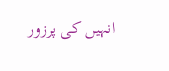انہیں کی پرزور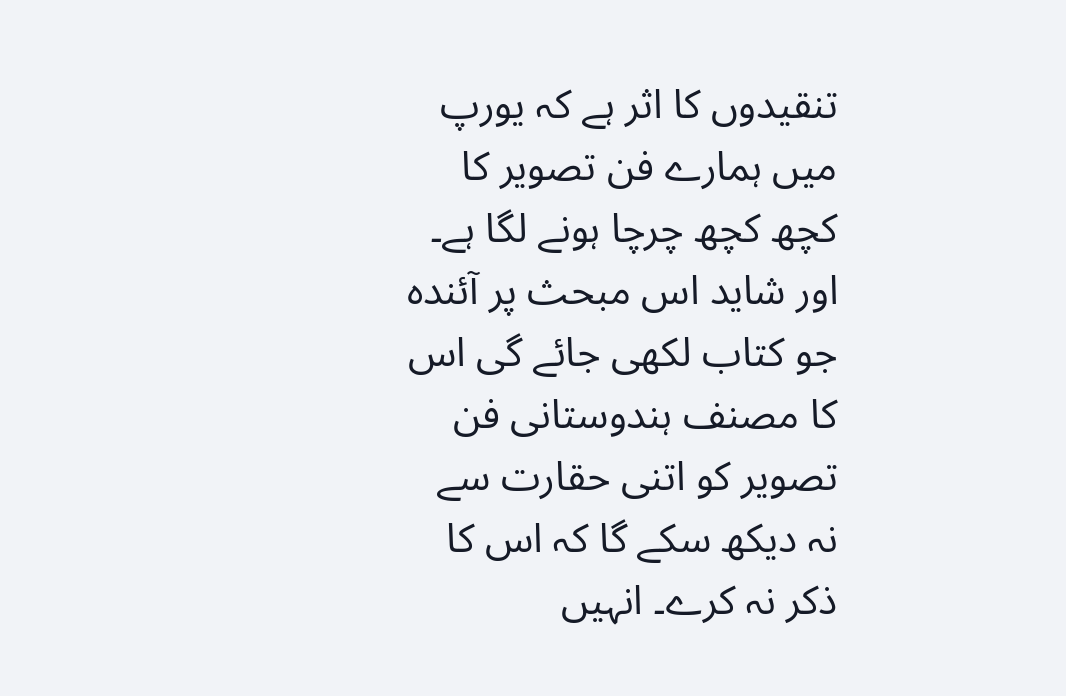تنقیدوں کا اثر ہے کہ یورپ میں ہمارے فن تصویر کا کچھ کچھ چرچا ہونے لگا ہے۔ اور شاید اس مبحث پر آئندہ جو کتاب لکھی جائے گی اس کا مصنف ہندوستانی فن تصویر کو اتنی حقارت سے نہ دیکھ سکے گا کہ اس کا ذکر نہ کرے۔ انہیں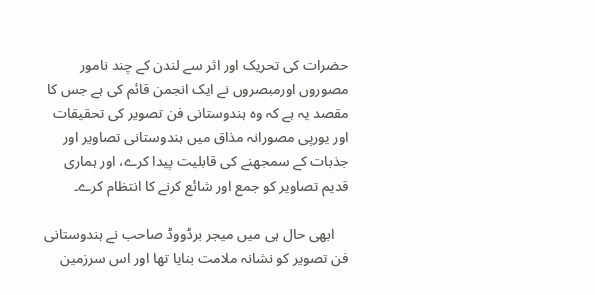حضرات کی تحریک اور اثر سے لندن کے چند نامور مصوروں اورمبصروں نے ایک انجمن قائم کی ہے جس کا مقصد یہ ہے کہ وہ ہندوستانی فن تصویر کی تحقیقات اور یورپی مصورانہ مذاق میں ہندوستانی تصاویر اور جذبات کے سمجھنے کی قابلیت پیدا کرے، اور ہماری قدیم تصاویر کو جمع اور شائع کرنے کا انتظام کرے۔

    ابھی حال ہی میں میجر برڈووڈ صاحب نے ہندوستانی فن تصویر کو نشانہ ملامت بنایا تھا اور اس سرزمین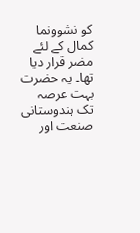کو نشوونما کمال کے لئے مضر قرار دیا تھا۔ یہ حضرت بہت عرصہ تک ہندوستانی صنعت اور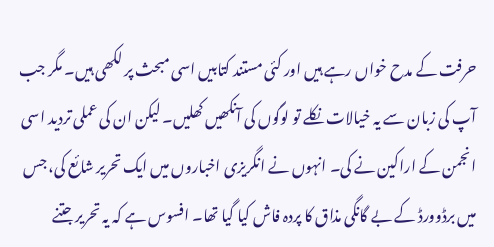حرفت کے مدح خواں رہے ہیں اور کئی مستند کتابیں اسی مبحث پر لکھی ہیں۔ مگر جب آپ کی زبان سے یہ خیالات نکلے تو لوگوں کی آنکھیں کھلیں۔ لیکن ان کی عملی تردید اسی انجمن کے اراکین نے کی۔ انہوں نے انگریزی اخباروں میں ایک تحریر شائع کی، جس میں برڈوورڈ کے بے گانگی مذاق کا پردہ فاش کیا گیا تھا۔ افسوس ہے کہ یہ تحریر جتنے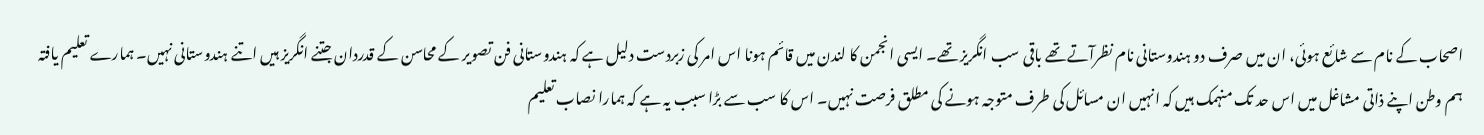اصحاب کے نام سے شائع ہوئی، ان میں صرف دو ہندوستانی نام نظرآتے تھے باقی سب انگریز تھے۔ ایسی انجمن کا لندن میں قائم ہونا اس امر کی زبردست دلیل ہے کہ ہندوستانی فن تصویر کے محاسن کے قدردان جتنے انگریز ہیں اتنے ہندوستانی نہیں۔ ہمارے تعلیم یافتہ ہم وطن اپنے ذاتی مشاغل میں اس حد تک منہمک ہیں کہ انہیں ان مسائل کی طرف متوجہ ہونے کی مطلق فرصت نہیں۔ اس کا سب سے بڑا سبب یہ ہے کہ ہمارا نصاب تعلیم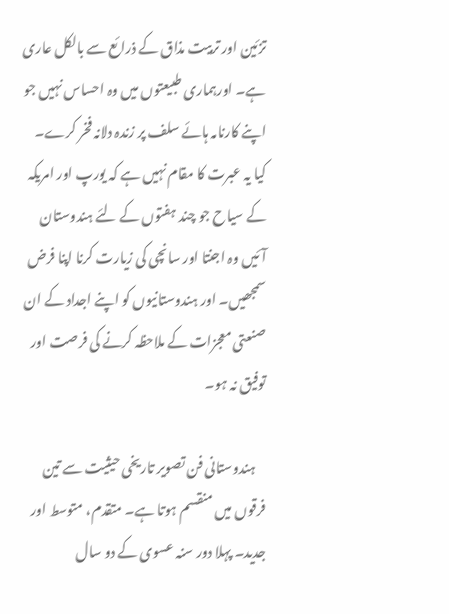تزئین اور تربیت مذاق کے ذرائع سے بالکل عاری ہے۔ اورہماری طبیعتوں میں وہ احساس نہیں جو اپنے کارنامہ ہائے سلف پر زندہ دلانہ فخر کرے۔ کیا یہ عبرت کا مقام نہیں ہے کہ یورپ اور امریکہ کے سیاح جو چند ہفتوں کے لئے ہندوستان آئیں وہ اجنتا اور سانچی کی زیارت کرنا اپنا فرض سمجھیں۔ اور ہندوستانیوں کو اپنے اجداد کے ان صنعتی معجزات کے ملاحظہ کرنے کی فرصت اور توفیق نہ ہو۔

    ہندوستانی فن تصویر تاریخی حیثیت سے تین فرقوں میں منقسم ہوتا ہے۔ متقدم، متوسط اور جدید۔ پہلا دور سنہ عسوی کے دو سال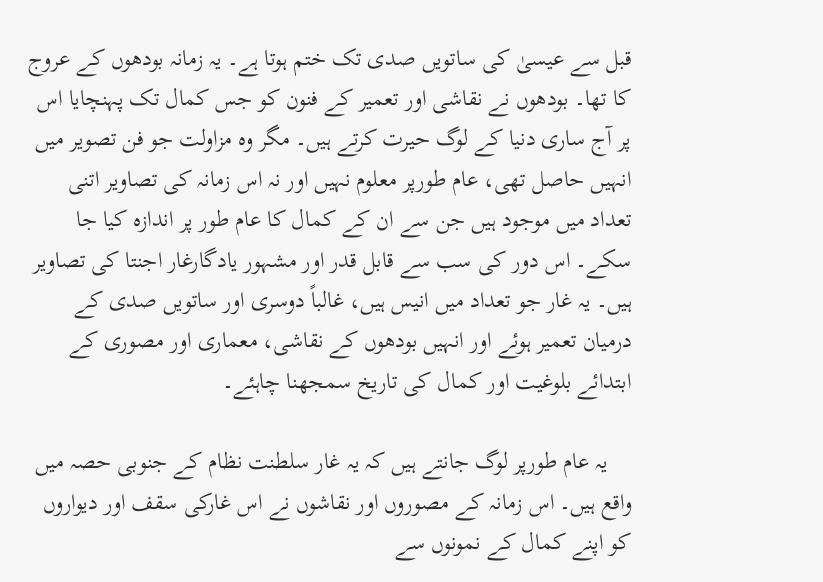قبل سے عیسیٰ کی ساتویں صدی تک ختم ہوتا ہے۔ یہ زمانہ بودھوں کے عروج کا تھا۔ بودھوں نے نقاشی اور تعمیر کے فنون کو جس کمال تک پہنچایا اس پر آج ساری دنیا کے لوگ حیرت کرتے ہیں۔ مگر وہ مزاولت جو فن تصویر میں انہیں حاصل تھی، عام طورپر معلوم نہیں اور نہ اس زمانہ کی تصاویر اتنی تعداد میں موجود ہیں جن سے ان کے کمال کا عام طور پر اندازہ کیا جا سکے۔ اس دور کی سب سے قابل قدر اور مشہور یادگارغار اجنتا کی تصاویر ہیں۔ یہ غار جو تعداد میں انیس ہیں، غالباً دوسری اور ساتویں صدی کے درمیان تعمیر ہوئے اور انہیں بودھوں کے نقاشی، معماری اور مصوری کے ابتدائے بلوغیت اور کمال کی تاریخ سمجھنا چاہئے۔

    یہ عام طورپر لوگ جانتے ہیں کہ یہ غار سلطنت نظام کے جنوبی حصہ میں واقع ہیں۔ اس زمانہ کے مصوروں اور نقاشوں نے اس غارکی سقف اور دیواروں کو اپنے کمال کے نمونوں سے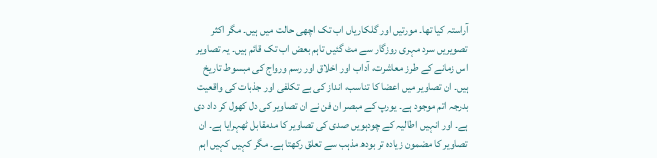آراستہ کیا تھا۔ مورتیں اور گلکاریاں اب تک اچھی حالت میں ہیں۔ مگر اکثر تصویریں سرد مہری روزگار سے مٹ گئیں تاہم بعض اب تک قائم ہیں۔ یہ تصاویر اس زمانے کے طرز معاشرت، آداب اور اخلاق اور رسم ورواج کی مبسوط تاریخ ہیں۔ ان تصاویر میں اعضا کا تناسب، انداز کی بے تکلفی اور جذبات کی واقعیت بدرجہ اتم موجود ہے۔ یورپ کے مبصر ان فن نے ان تصاویر کی دل کھول کر داد دی ہے۔ اور انہیں اطالیہ کے چودہویں صدی کی تصاویر کا مدمقابل ٹھہرایا ہے۔ ان تصاویر کا مضمون زیادہ تر بودھ مذہب سے تعلق رکھتا ہے۔ مگر کہیں کہیں اہم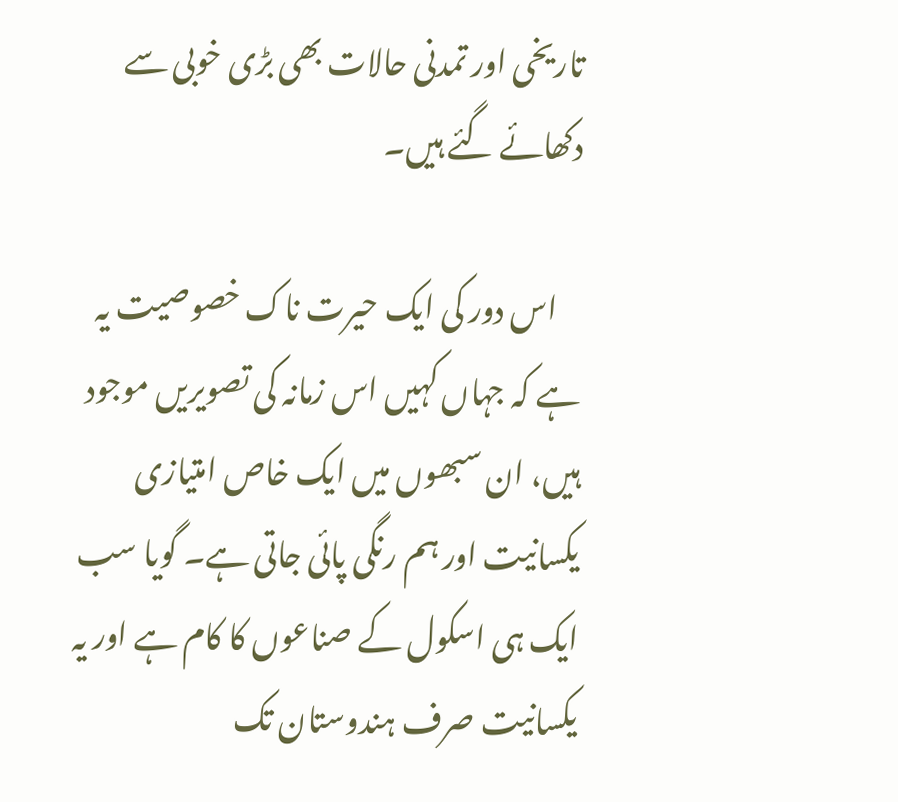تاریخی اور تمدنی حالات بھی بڑی خوبی سے دکھائے گئے ہیں۔

    اس دور کی ایک حیرت ناک خصوصیت یہ ہے کہ جہاں کہیں اس زمانہ کی تصویریں موجود ہیں، ان سبھوں میں ایک خاص امتیازی یکسانیت اور ہم رنگی پائی جاتی ہے۔ گویا سب ایک ہی اسکول کے صناعوں کا کام ہے اور یہ یکسانیت صرف ہندوستان تک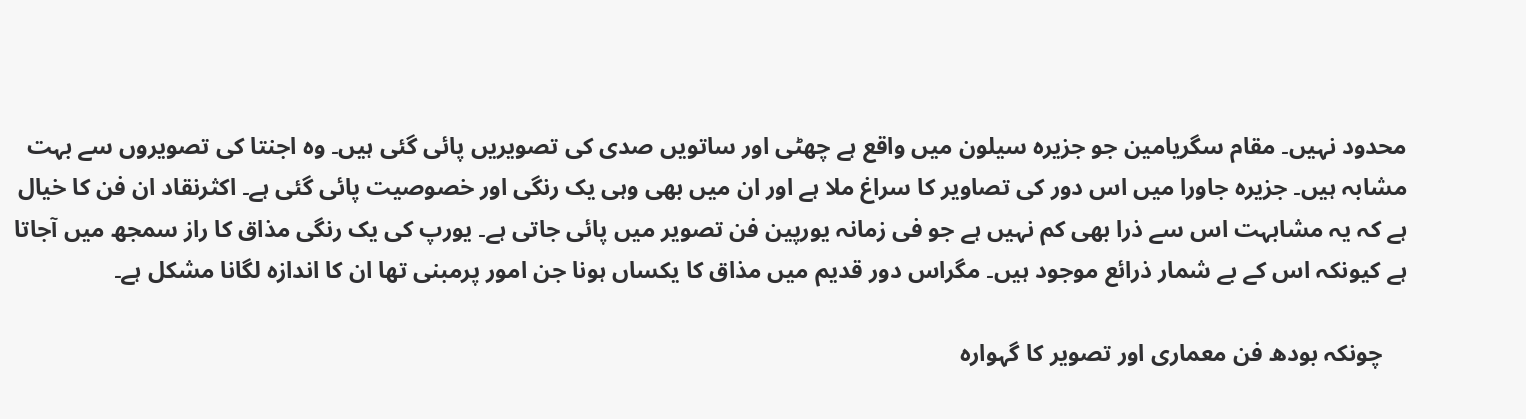محدود نہیں۔ مقام سگریامین جو جزیرہ سیلون میں واقع ہے چھٹی اور ساتویں صدی کی تصویریں پائی گئی ہیں۔ وہ اجنتا کی تصویروں سے بہت مشابہ ہیں۔ جزیرہ جاورا میں اس دور کی تصاویر کا سراغ ملا ہے اور ان میں بھی وہی یک رنگی اور خصوصیت پائی گئی ہے۔ اکثرنقاد ان فن کا خیال ہے کہ یہ مشابہت اس سے ذرا بھی کم نہیں ہے جو فی زمانہ یورپین فن تصویر میں پائی جاتی ہے۔ یورپ کی یک رنگی مذاق کا راز سمجھ میں آجاتا ہے کیونکہ اس کے بے شمار ذرائع موجود ہیں۔ مگراس دور قدیم میں مذاق کا یکساں ہونا جن امور پرمبنی تھا ان کا اندازہ لگانا مشکل ہے۔

    چونکہ بودھ فن معماری اور تصویر کا گہوارہ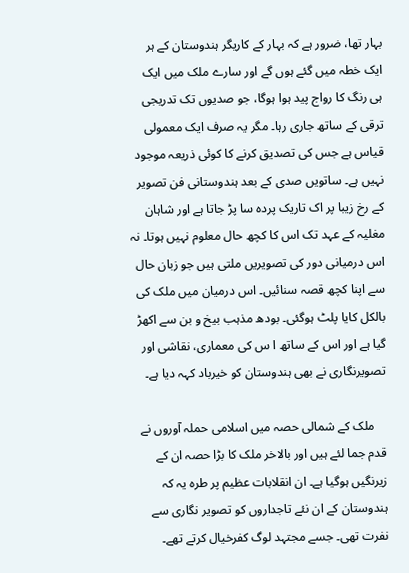بہار تھا، ضرور ہے کہ بہار کے کاریگر ہندوستان کے ہر ایک خطہ میں گئے ہوں گے اور سارے ملک میں ایک ہی رنگ کا رواج پید ہوا ہوگا، جو صدیوں تک تدریجی ترقی کے ساتھ جاری رہا۔ مگر یہ صرف ایک معمولی قیاس ہے جس کی تصدیق کرنے کا کوئی ذریعہ موجود نہیں ہے۔ ساتویں صدی کے بعد ہندوستانی فن تصویر کے رخ زیبا پر اک تاریک پردہ سا پڑ جاتا ہے اور شاہان مغلیہ کے عہد تک اس کا کچھ حال معلوم نہیں ہوتا۔ نہ اس درمیانی دور کی تصویریں ملتی ہیں جو زبان حال سے اپنا کچھ قصہ سنائیں۔ اس درمیان میں ملک کی بالکل کایا پلٹ ہوگئی۔ بودھ مذہب بیخ و بن سے اکھڑ گیا ہے اور اس کے ساتھ ا س کی معماری، نقاشی اور تصویرنگاری نے بھی ہندوستان کو خیرباد کہہ دیا ہے۔

    ملک کے شمالی حصہ میں اسلامی حملہ آوروں نے قدم جما لئے ہیں اور بالاخر ملک کا بڑا حصہ ان کے زیرنگیں ہوگیا ہے۔ ان انقلابات عظیم پر طرہ یہ کہ ہندوستان کے ان نئے تاجداروں کو تصویر نگاری سے نفرت تھی۔ جسے مجتہد لوگ کفرخیال کرتے تھے۔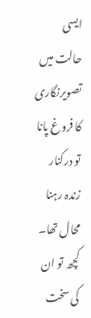ایسی حالت میں تصویرنگاری کا فروغ پانا تو درکنار زندہ رہنا محال تھا۔ کچھ تو ان کی سخت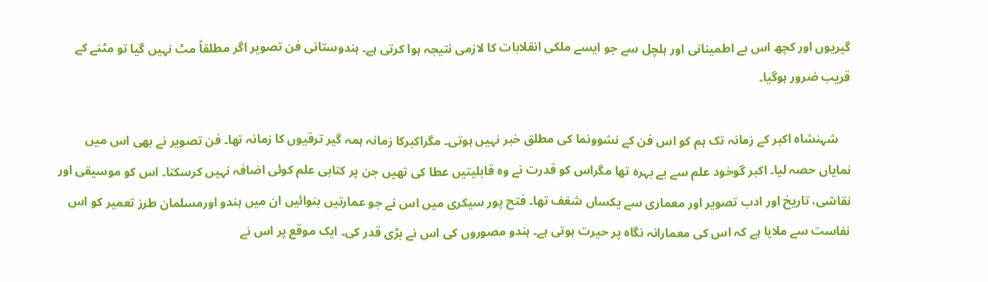گیریوں اور کچھ اس بے اطمینانی اور ہلچل سے جو ایسے ملکی انقلابات کا لازمی نتیجہ ہوا کرتی ہے۔ ہندوستانی فن تصویر اگر مطلقاً مٹ نہیں گیا تو مٹنے کے قریب ضرور ہوگیا۔

    شہنشاہ اکبر کے زمانہ تک ہم کو اس فن کے نشوونما کی مطلق خبر نہیں ہوتی۔ مگراکبرکا زمانہ ہمہ گیر ترقیوں کا زمانہ تھا۔ فن تصویر نے بھی اس میں نمایاں حصہ لیا۔ اکبر گوخود علم سے بے بہرہ تھا مگراس کو قدرت نے وہ قابلیتیں عطا کی تھیں جن پر کتابی علم کوئی اضافہ نہیں کرسکتا۔ اس کو موسیقی اور نقاشی، تاریخ اور ادب تصویر اور معماری سے یکساں شغف تھا۔ فتح پور سیکری میں اس نے جو عمارتیں بنوائیں ان میں ہندو اورمسلمان طرز تعمیر کو اس نفاست سے ملایا ہے کہ اس کی معمارانہ نگاہ پر حیرت ہوتی ہے۔ ہندو مصوروں کی اس نے بڑی قدر کی۔ ایک موقع پر اس نے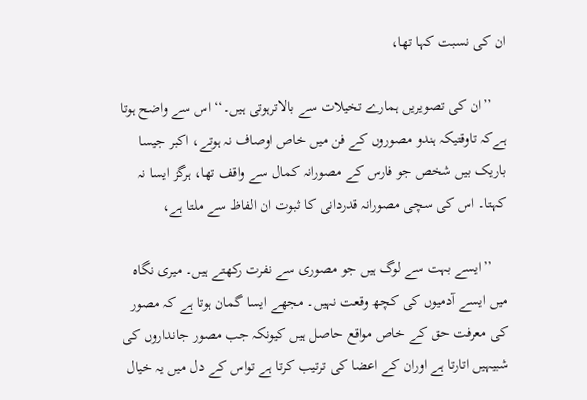ان کی نسبت کہا تھا،

    ’’ان کی تصویریں ہمارے تخیلات سے بالاترہوتی ہیں۔‘‘ اس سے واضح ہوتا ہےکہ تاوقتیکہ ہندو مصوروں کے فن میں خاص اوصاف نہ ہوتے، اکبر جیسا باریک بیں شخص جو فارس کے مصورانہ کمال سے واقف تھا، ہرگز ایسا نہ کہتا۔ اس کی سچی مصورانہ قدردانی کا ثبوت ان الفاظ سے ملتا ہے،

    ’’ایسے بہت سے لوگ ہیں جو مصوری سے نفرت رکھتے ہیں۔ میری نگاہ میں ایسے آدمیوں کی کچھ وقعت نہیں۔ مجھے ایسا گمان ہوتا ہے کہ مصور کی معرفت حق کے خاص مواقع حاصل ہیں کیونکہ جب مصور جانداروں کی شبیہیں اتارتا ہے اوران کے اعضا کی ترتیب کرتا ہے تواس کے دل میں یہ خیال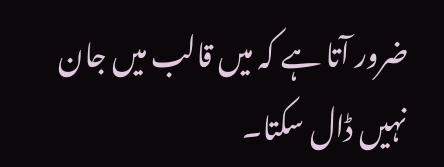ضرور آتا ہے کہ میں قالب میں جان نہیں ڈال سکتا۔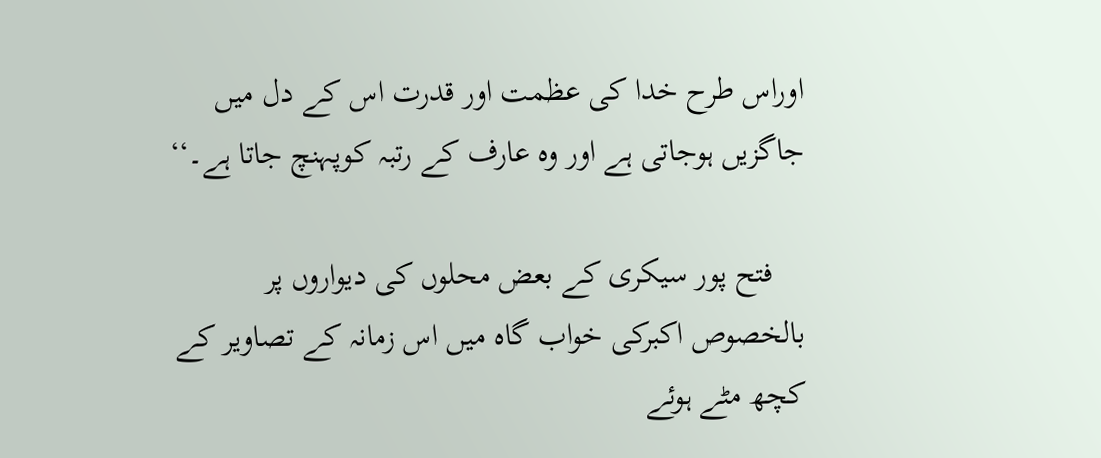اوراس طرح خدا کی عظمت اور قدرت اس کے دل میں جاگزیں ہوجاتی ہے اور وہ عارف کے رتبہ کوپہنچ جاتا ہے۔‘‘

    فتح پور سیکری کے بعض محلوں کی دیواروں پر بالخصوص اکبرکی خواب گاہ میں اس زمانہ کے تصاویر کے کچھ مٹے ہوئے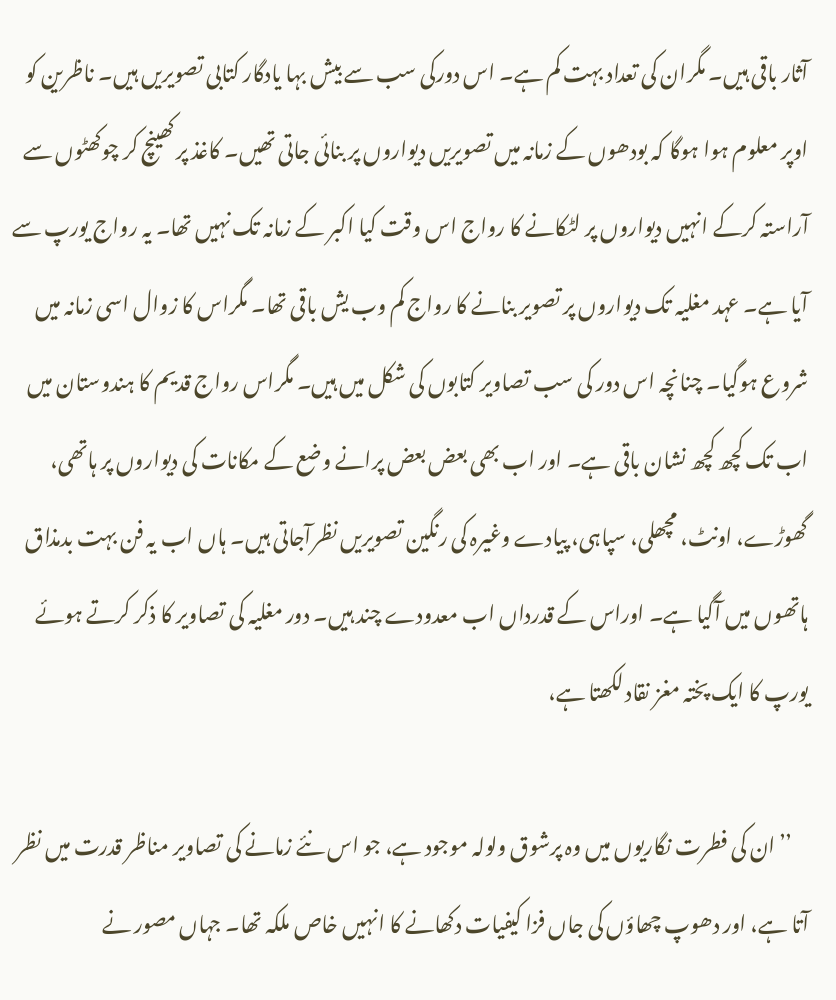آثار باقی ہیں۔ مگران کی تعداد بہت کم ہے۔ اس دورکی سب سے بیش بہا یادگار کتابی تصویریں ہیں۔ ناظرین کو اوپر معلوم ہوا ہوگا کہ بودھوں کے زمانہ میں تصویریں دیواروں پر بنائی جاتی تھیں۔ کاغذ پر کھینچ کر چوکھٹوں سے آراستہ کرکے انہیں دیواروں پر لٹکانے کا رواج اس وقت کیا اکبر کے زمانہ تک نہیں تھا۔ یہ رواج یورپ سے آیا ہے۔ عہد مغلیہ تک دیواروں پر تصویر بنانے کا رواج کم وب یش باقی تھا۔ مگراس کا زوال اسی زمانہ میں شروع ہوگیا۔ چنانچہ اس دور کی سب تصاویر کتابوں کی شکل میں ہیں۔ مگراس رواج قدیم کا ہندوستان میں اب تک کچھ کچھ نشان باقی ہے۔ اور اب بھی بعض بعض پرانے وضع کے مکانات کی دیواروں پر ہاتھی، گھوڑے، اونٹ، مچھلی، سپاہی، پیادے وغیرہ کی رنگین تصویریں نظرآجاتی ہیں۔ ہاں اب یہ فن بہت بدمذاق ہاتھوں میں آگیا ہے۔ اوراس کے قدرداں اب معدودے چند ہیں۔ دور مغلیہ کی تصاویر کا ذکر کرتے ہوئے یورپ کا ایک پختہ مغز نقاد لکھتا ہے،

    ’’ان کی فطرت نگاریوں میں وہ پرشوق ولولہ موجود ہے، جو اس نئے زمانے کی تصاویر مناظر قدرت میں نظر آتا ہے، اور دھوپ چھاؤں کی جاں فزا کیفیات دکھانے کا انہیں خاص ملکہ تھا۔ جہاں مصور نے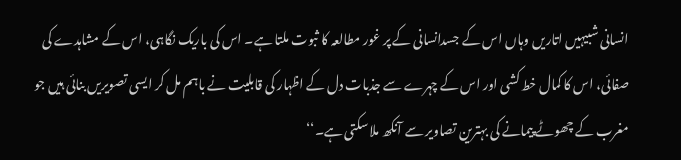انسانی شبیہیں اتاریں وہاں اس کے جسدانسانی کے پر غور مطالعہ کا ثبوت ملتا ہے۔ اس کی باریک نگاہی، اس کے مشاہدے کی صفائی، اس کا کمال خط کشی اور اس کے چہرے سے جذبات دل کے اظہار کی قابلیت نے باہم مل کر ایسی تصویریں بنائی ہیں جو مغرب کے چھوٹے پیمانے کی بہترین تصاویر سے آنکھ ملا سکتی ہے۔‘‘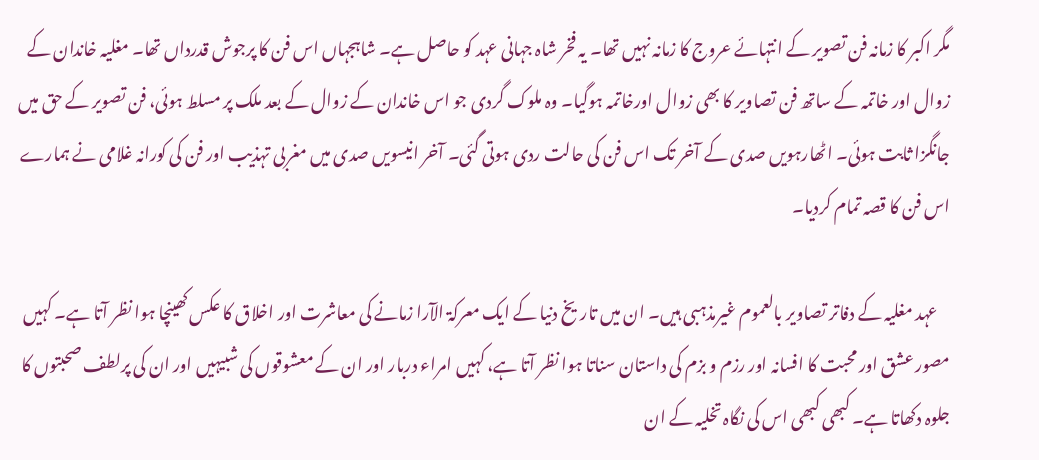مگر اکبر کا زمانہ فن تصویر کے انتہائے عروج کا زمانہ نہیں تھا۔ یہ فخر شاہ جہانی عہد کو حاصل ہے۔ شاہجہاں اس فن کا پرجوش قدرداں تھا۔ مغلیہ خاندان کے زوال اور خاتمہ کے ساتھ فن تصاویر کا بھی زوال اورخاتمہ ہوگیا۔ وہ ملوک گردی جو اس خاندان کے زوال کے بعد ملک پر مسلط ہوئی، فن تصویر کے حق میں جانگزا ثابت ہوئی۔ اٹھارہویں صدی کے آخر تک اس فن کی حالت ردی ہوتی گئی۔ آخر انیسویں صدی میں مغربی تہذیب اور فن کی کورانہ غلامی نے ہمارے اس فن کا قصہ تمام کردیا۔

    عہد مغلیہ کے دفاتر تصاویر بالعموم غیرمذہبی ہیں۔ ان میں تاریخ دنیا کے ایک معرکۃ الآرا زمانے کی معاشرت اور اخلاق کا عکس کھینچا ہوا نظر آتا ہے۔ کہیں مصور عشق اور محبت کا افسانہ اور رزم و بزم کی داستان سناتا ہوا نظر آتا ہے، کہیں امراء دربار اور ان کے معشوقوں کی شبیہیں اور ان کی پرلطف صحبتوں کا جلوہ دکھاتا ہے۔ کبھی کبھی اس کی نگاہ تخلیہ کے ان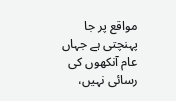مواقع پر جا پہنچتی ہے جہاں عام آنکھوں کی رسائی نہیں،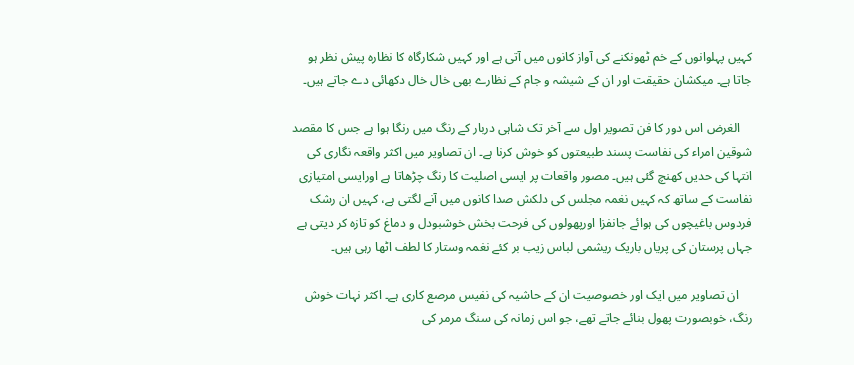کہیں پہلوانوں کے خم ٹھونکنے کی آواز کانوں میں آتی ہے اور کہیں شکارگاہ کا نظارہ پیش نظر ہو جاتا ہے۔ میکشان حقیقت اور ان کے شیشہ و جام کے نظارے بھی خال خال دکھائی دے جاتے ہیں۔

    الغرض اس دور کا فن تصویر اول سے آخر تک شاہی دربار کے رنگ میں رنگا ہوا ہے جس کا مقصد شوقین امراء کی نفاست پسند طبیعتوں کو خوش کرنا ہے۔ ان تصاویر میں اکثر واقعہ نگاری کی انتہا کی حدیں کھنچ گئی ہیں۔ مصور واقعات پر ایسی اصلیت کا رنگ چڑھاتا ہے اورایسی امتیازی نفاست کے ساتھ کہ کہیں نغمہ مجلس کی دلکش صدا کانوں میں آنے لگتی ہے، کہیں ان رشک فردوس باغیچوں کی ہوائے جانفزا اورپھولوں کی فرحت بخش خوشبودل و دماغ کو تازہ کر دیتی ہے جہاں پرستان کی پریاں باریک ریشمی لباس زیب بر کئے نغمہ وستار کا لطف اٹھا رہی ہیں۔

    ان تصاویر میں ایک اور خصوصیت ان کے حاشیہ کی نفیس مرصع کاری ہے۔ اکثر نہات خوش رنگ، خوبصورت پھول بنائے جاتے تھے، جو اس زمانہ کی سنگ مرمر کی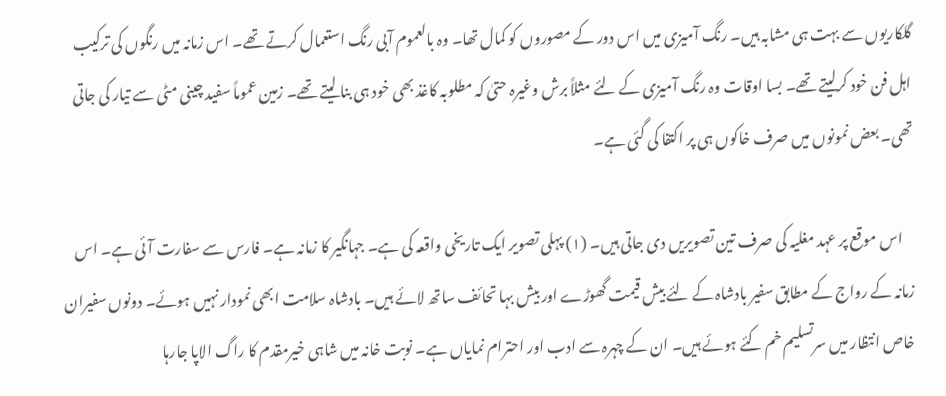گلکاریوں سے بہت ہی مشابہ ہیں۔ رنگ آمیزی میں اس دور کے مصوروں کو کمال تھا۔ وہ بالعموم آبی رنگ استعمال کرتے تھے۔ اس زمانہ میں رنگوں کی ترکیب اہل فن خود کرلیتے تھے۔ بسا اوقات وہ رنگ آمیزی کے لئے مثلاً برش وغیرہ حتیٰ کہ مطلوبہ کاغذ بھی خود ہی بنا لیتے تھے۔ زمین عموماً سفید چینی مٹی سے تیار کی جاتی تھی۔ بعض نمونوں میں صرف خاکوں ہی پر اکتفا کی گئی ہے۔

    اس موقع پر عہد مغلیہ کی صرف تین تصویریں دی جاتی ہیں۔ (۱) پہلی تصویر ایک تاریخی واقعہ کی ہے۔ جہانگیر کا زمانہ ہے۔ فارس سے سفارت آئی ہے۔ اس زمانہ کے رواج کے مطابق سفیر بادشاہ کے لئے بیش قیمت گھوڑے اور بیش بہا تحائف ساتھ لائے ہیں۔ بادشاہ سلامت ابھی نمودار نہیں ہوئے۔ دونوں سفیران خاص انتظار میں سرتسلیم خم کئے ہوئے ہیں۔ ان کے چہرہ سے ادب اور احترام نمایاں ہے۔ نوبت خانہ میں شاہی خیرمقدم کا راگ الاپا جارہا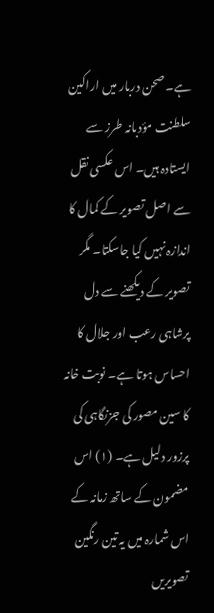ہے۔ صحن دربار میں اراکین سلطنت مؤدبانہ طرز سے ایستادہ ہیں۔ اس عکسی نقل سے اصل تصویر کے کمال کا اندازہ نہیں کیا جاسکتا۔ مگر تصویر کے دیکھنے سے دل پرشاہی رعب اور جلال کا احساس ہوتا ہے۔ نوبت خانہ کا سین مصور کی جزنگاہی کی پرزور دلیل ہے۔ (۱) اس مضمون کے ساتھ زمانہ کے اس شمارہ میں یہ تین رنگین تصویریں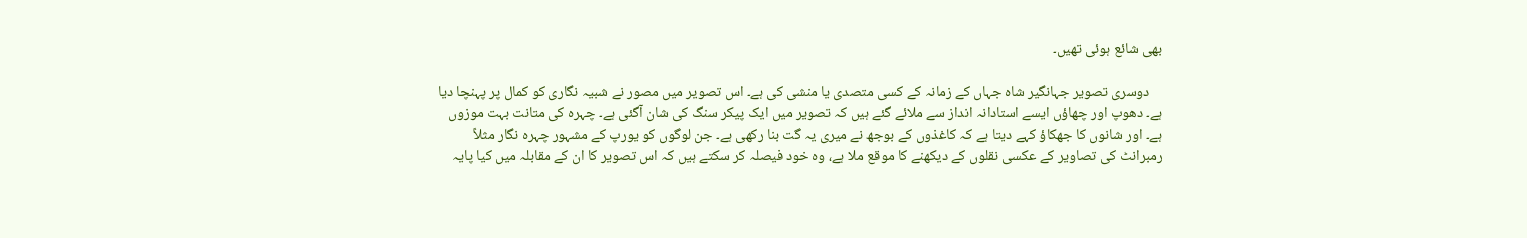بھی شائع ہوئی تھیں۔

    دوسری تصویر جہانگیر شاہ جہاں کے زمانہ کے کسی متصدی یا منشی کی ہے۔ اس تصویر میں مصور نے شبیہ نگاری کو کمال پر پہنچا دیا ہے۔ دھوپ اور چھاؤں ایسے استادانہ انداز سے ملائے گئے ہیں کہ تصویر میں ایک پیکر سنگ کی شان آگئی ہے۔ چہرہ کی متانت بہت موزوں ہے۔ اور شانوں کا جھکاؤ کہے دیتا ہے کہ کاغذوں کے بوجھ نے میری یہ گت بنا رکھی ہے۔ جن لوگوں کو یورپ کے مشہور چہرہ نگار مثلاً رمبرانٹ کی تصاویر کے عکسی نقلوں کے دیکھنے کا موقع ملا ہے، وہ خود فیصلہ کر سکتے ہیں کہ اس تصویر کا ان کے مقابلہ میں کیا پایہ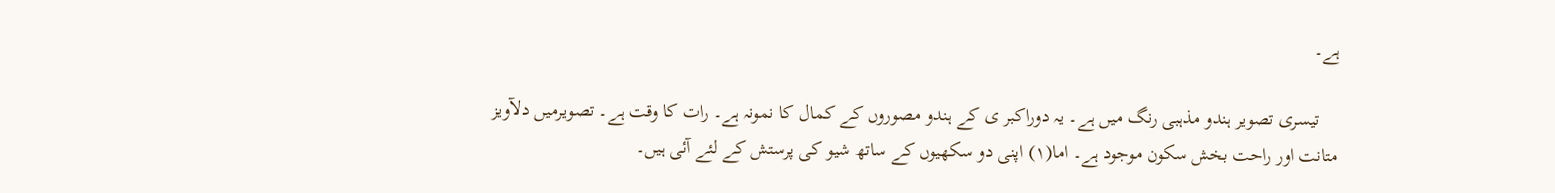ہے۔

    تیسری تصویر ہندو مذہبی رنگ میں ہے۔ یہ دوراکبر ی کے ہندو مصوروں کے کمال کا نمونہ ہے۔ رات کا وقت ہے۔ تصویرمیں دلآویز متانت اور راحت بخش سکون موجود ہے۔ اما(۱) اپنی دو سکھیوں کے ساتھ شیو کی پرستش کے لئے آئی ہیں۔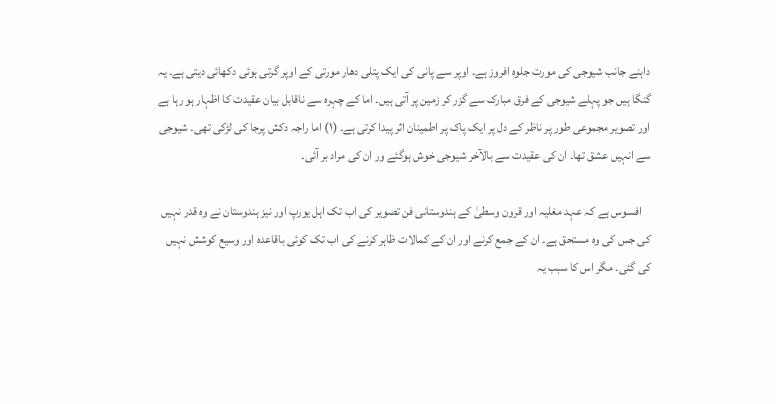داہنے جانب شیوجی کی مورت جلوہ افروز ہے۔ اوپر سے پانی کی ایک پتلی دھار مورتی کے اوپر گرتی ہوئی دکھائی دیتی ہے۔ یہ گنگا ہیں جو پہلے شیوجی کے فرق مبارک سے گزر کر زمین پر آتی ہیں۔ اما کے چہرہ سے ناقابل بیان عقیدت کا اظہار ہو رہا ہے اور تصویر مجموعی طور پر ناظر کے دل پر ایک پاک پر اطمینان اثر پیدا کرتی ہے۔ (۱) اما راجہ دکش پرجا کی لڑکی تھی۔ شیوجی سے انہیں عشق تھا۔ ان کی عقیدت سے بالآخر شیوجی خوش ہوگئے ور ان کی مراد بر آئی۔

    افسوس ہے کہ عہد مغلیہ اور قرون وسطیٰ کے ہندوستانی فن تصویر کی اب تک اہل یورپ اور نیز ہندوستان نے وہ قدر نہیں کی جس کی وہ مستحق ہے۔ ان کے جمع کرنے اور ان کے کمالات ظاہر کرنے کی اب تک کوئی باقاعدہ اور وسیع کوشش نہیں کی گئی۔ مگر اس کا سبب یہ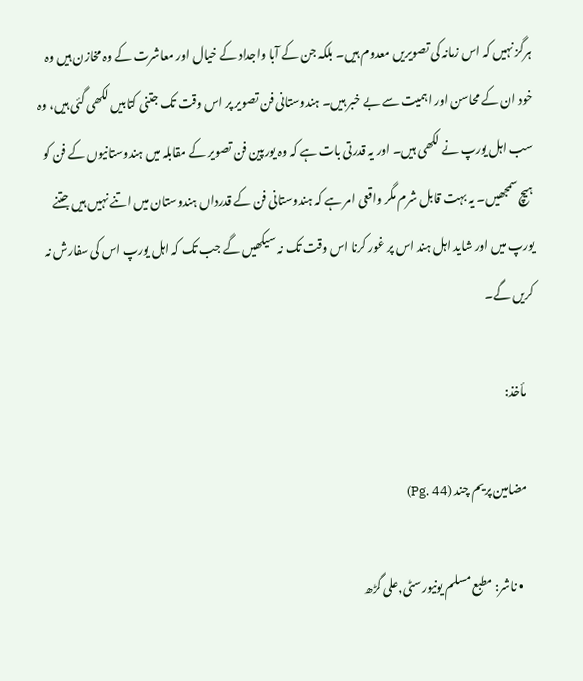ہرگز نہیں کہ اس زمانہ کی تصویریں معدوم ہیں۔ بلکہ جن کے آبا واجداد کے خیال اور معاشرت کے وہ مخازن ہیں وہ خود ان کے محاسن اور اہمیت سے بے خبر ہیں۔ ہندوستانی فن تصویر پر اس وقت تک جتنی کتابیں لکھی گئی ہیں، وہ سب اہل یورپ نے لکھی ہیں۔ اور یہ قدرتی بات ہے کہ وہ یورپین فن تصویر کے مقابلہ میں ہندوستانیوں کے فن کو ہیچ سمجھیں۔ یہ بہت قابل شرم مگر واقعی امر ہے کہ ہندوستانی فن کے قدرداں ہندوستان میں اتنے نہیں ہیں جتنے یورپ میں اور شاید اہل ہند اس پر غور کرنا اس وقت تک نہ سیکھیں گے جب تک کہ اہل یورپ اس کی سفارش نہ کریں گے۔

    مأخذ:

    مضامین پریم چند (Pg. 44)

      • ناشر: مطبع مسلم یونیورسٹی,علی گڑھ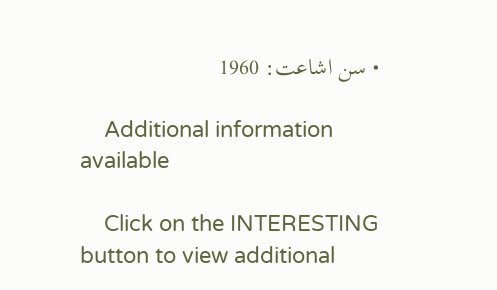• سن اشاعت: 1960

    Additional information available

    Click on the INTERESTING button to view additional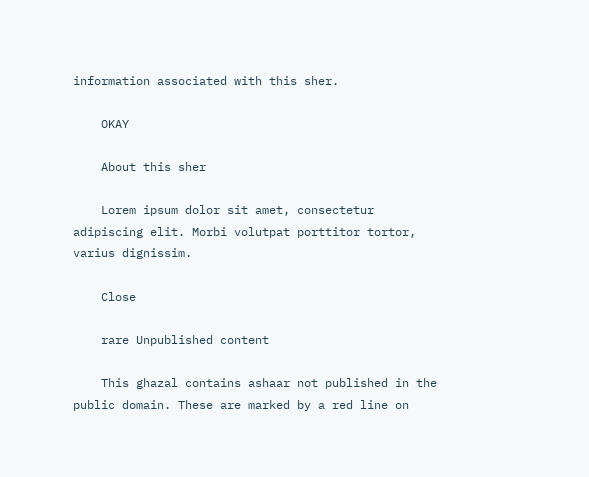information associated with this sher.

    OKAY

    About this sher

    Lorem ipsum dolor sit amet, consectetur adipiscing elit. Morbi volutpat porttitor tortor, varius dignissim.

    Close

    rare Unpublished content

    This ghazal contains ashaar not published in the public domain. These are marked by a red line on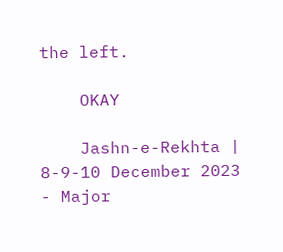the left.

    OKAY

    Jashn-e-Rekhta | 8-9-10 December 2023 - Major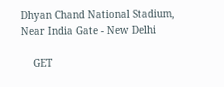Dhyan Chand National Stadium, Near India Gate - New Delhi

    GET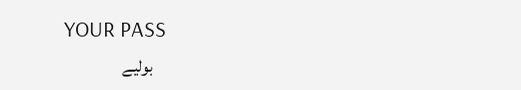YOUR PASS
    بولیے